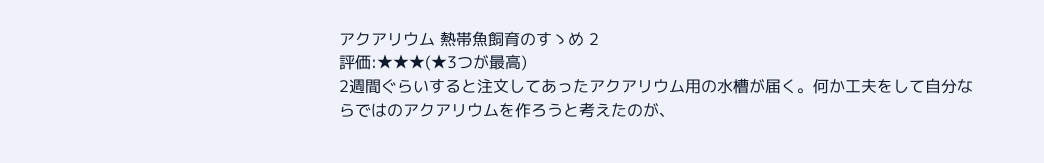アクアリウム 熱帯魚飼育のすゝめ 2
評価:★★★(★3つが最高)
2週間ぐらいすると注文してあったアクアリウム用の水槽が届く。何か工夫をして自分ならではのアクアリウムを作ろうと考えたのが、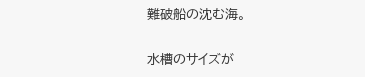難破船の沈む海。

水槽のサイズが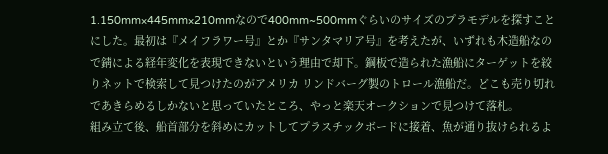1.150mm×445mm×210mmなので400mm~500mmぐらいのサイズのプラモデルを探すことにした。最初は『メイフラワー号』とか『サンタマリア号』を考えたが、いずれも木造船なので錆による経年変化を表現できないという理由で却下。鋼板で造られた漁船にターゲットを絞りネットで検索して見つけたのがアメリカ リンドバーグ製のトロール漁船だ。どこも売り切れであきらめるしかないと思っていたところ、やっと楽天オークションで見つけて落札。
組み立て後、船首部分を斜めにカットしてプラスチックボードに接着、魚が通り抜けられるよ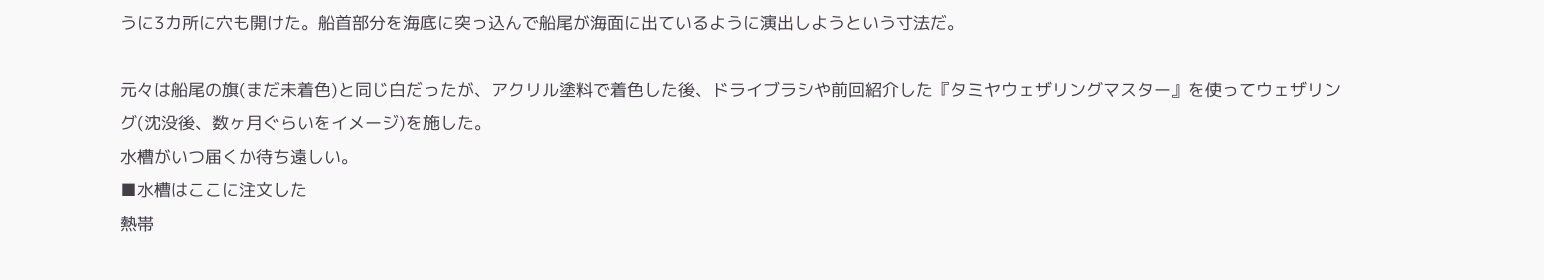うに3カ所に穴も開けた。船首部分を海底に突っ込んで船尾が海面に出ているように演出しようという寸法だ。

元々は船尾の旗(まだ未着色)と同じ白だったが、アクリル塗料で着色した後、ドライブラシや前回紹介した『タミヤウェザリングマスター』を使ってウェザリング(沈没後、数ヶ月ぐらいをイメージ)を施した。
水槽がいつ届くか待ち遠しい。
■水槽はここに注文した
熱帯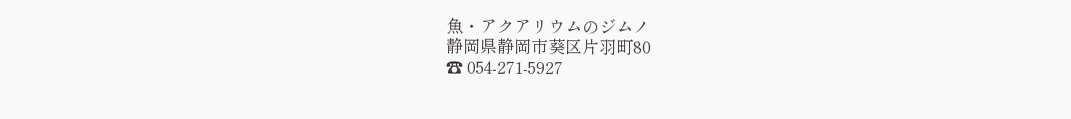魚・アクアリウムのジムノ
静岡県静岡市葵区片羽町80
☎ 054-271-5927